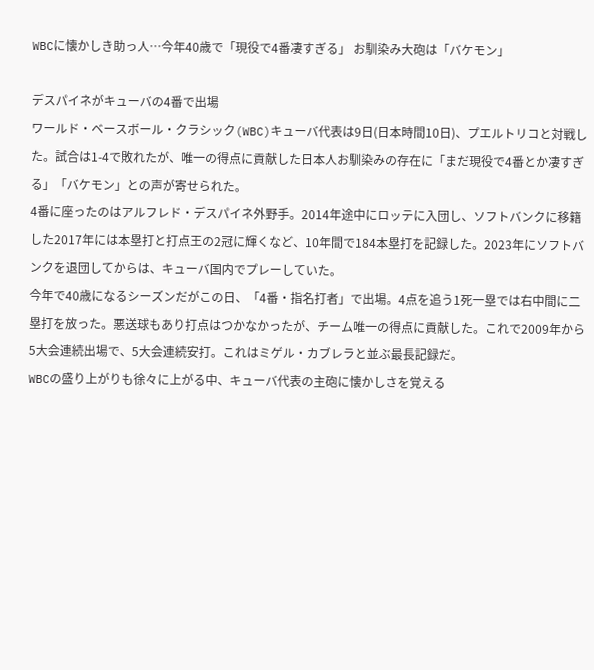WBCに懐かしき助っ人…今年40歳で「現役で4番凄すぎる」 お馴染み大砲は「バケモン」

デスパイネがキューバの4番で出場
ワールド・ベースボール・クラシック(WBC)キューバ代表は9日(日本時間10日)、プエルトリコと対戦した。試合は1-4で敗れたが、唯一の得点に貢献した日本人お馴染みの存在に「まだ現役で4番とか凄すぎる」「バケモン」との声が寄せられた。
4番に座ったのはアルフレド・デスパイネ外野手。2014年途中にロッテに入団し、ソフトバンクに移籍した2017年には本塁打と打点王の2冠に輝くなど、10年間で184本塁打を記録した。2023年にソフトバンクを退団してからは、キューバ国内でプレーしていた。
今年で40歳になるシーズンだがこの日、「4番・指名打者」で出場。4点を追う1死一塁では右中間に二塁打を放った。悪送球もあり打点はつかなかったが、チーム唯一の得点に貢献した。これで2009年から5大会連続出場で、5大会連続安打。これはミゲル・カブレラと並ぶ最長記録だ。
WBCの盛り上がりも徐々に上がる中、キューバ代表の主砲に懐かしさを覚える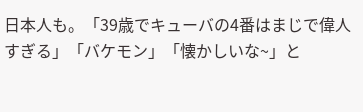日本人も。「39歳でキューバの4番はまじで偉人すぎる」「バケモン」「懐かしいな~」と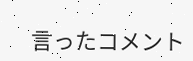言ったコメント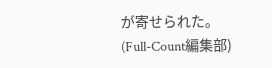が寄せられた。
(Full-Count編集部)